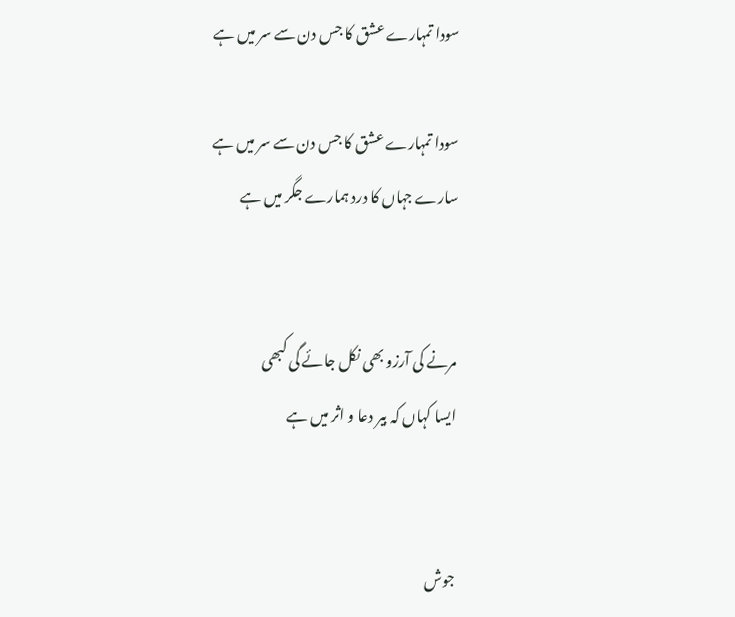سودا تمہارے عشق کا جس دن سے سر میں ہے

سودا تمہارے عشق کا جس دن سے سر میں ہے
سارے جہاں کا درد ہمارے جگر میں ہے


مرنے کی آرزو بھی نکل جائے گی کبھی
ایسا کہاں کہ بیر دعا و اثر میں ہے


جوش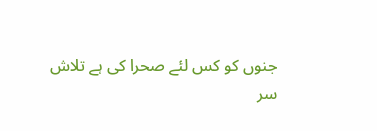جنوں کو کس لئے صحرا کی ہے تلاش
سر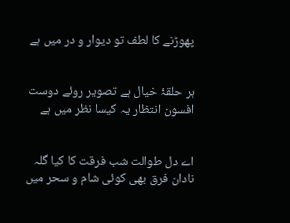پھوڑنے کا لطف تو دیوار و در میں ہے


ہر حلقۂ خیال ہے تصویر روئے دوست
افسون انتظار یہ کیسا نظر میں ہے


اے دل طوالت شب فرقت کا کیا گلہ
نادان فرق بھی کوئی شام و سحر میں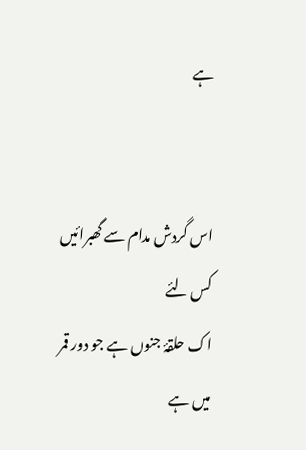ہے


اس گردش مدام سے گھبرائیں کس لئے
اک حلقۂ جنوں ہے جو دور قمر میں ہے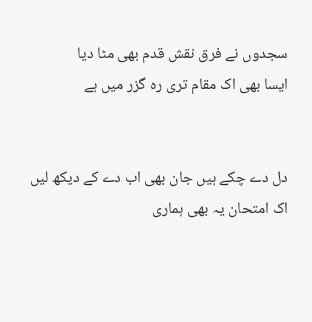سجدوں نے فرق نقش قدم بھی مٹا دیا
ایسا بھی اک مقام تری رہ گزر میں ہے


دل دے چکے ہیں جان بھی اب دے کے دیکھ لیں
اک امتحان یہ بھی ہماری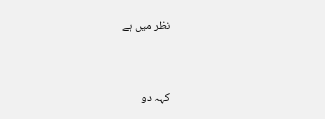نظر میں ہے


کہہ دو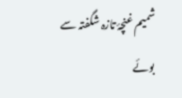شمیم غنچۂ تازہ شگفتہ سے
بوئے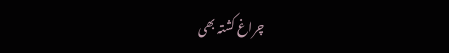چراغ کشتہ بھی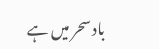باد سحر میں ہے